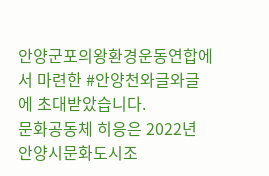안양군포의왕환경운동연합에서 마련한 #안양천와글와글 에 초대받았습니다.
문화공동체 히응은 2022년 안양시문화도시조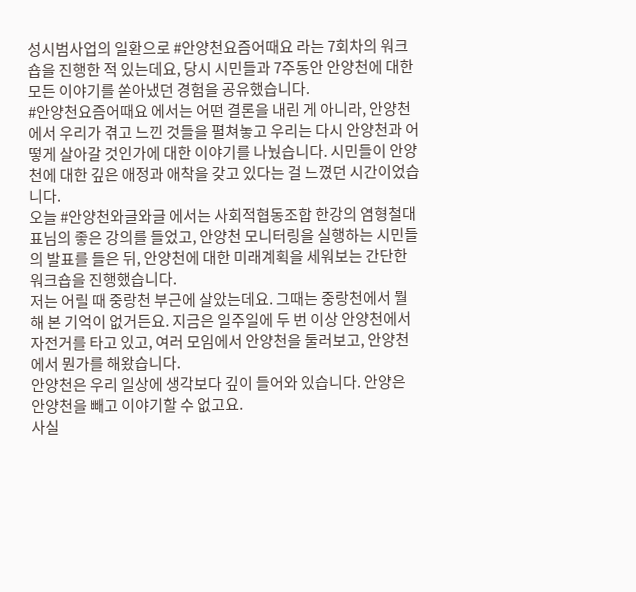성시범사업의 일환으로 #안양천요즘어때요 라는 7회차의 워크숍을 진행한 적 있는데요, 당시 시민들과 7주동안 안양천에 대한 모든 이야기를 쏟아냈던 경험을 공유했습니다.
#안양천요즘어때요 에서는 어떤 결론을 내린 게 아니라, 안양천에서 우리가 겪고 느낀 것들을 펼쳐놓고 우리는 다시 안양천과 어떻게 살아갈 것인가에 대한 이야기를 나눴습니다. 시민들이 안양천에 대한 깊은 애정과 애착을 갖고 있다는 걸 느꼈던 시간이었습니다.
오늘 #안양천와글와글 에서는 사회적협동조합 한강의 염형철대표님의 좋은 강의를 들었고, 안양천 모니터링을 실행하는 시민들의 발표를 들은 뒤, 안양천에 대한 미래계획을 세워보는 간단한 워크숍을 진행했습니다.
저는 어릴 때 중랑천 부근에 살았는데요. 그때는 중랑천에서 뭘 해 본 기억이 없거든요. 지금은 일주일에 두 번 이상 안양천에서 자전거를 타고 있고, 여러 모임에서 안양천을 둘러보고, 안양천에서 뭔가를 해왔습니다.
안양천은 우리 일상에 생각보다 깊이 들어와 있습니다. 안양은 안양천을 빼고 이야기할 수 없고요.
사실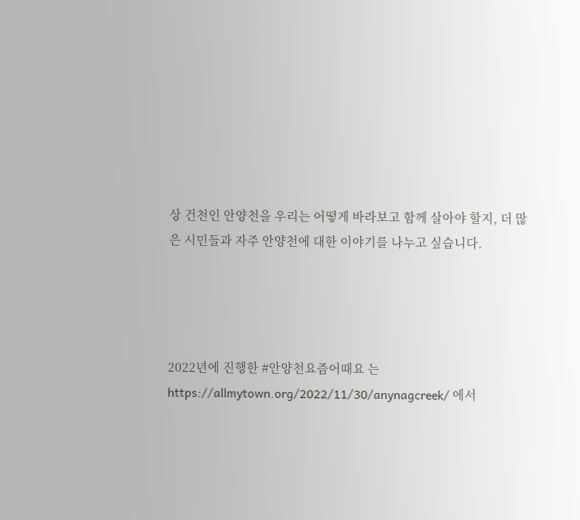상 건천인 안양천을 우리는 어떻게 바라보고 함께 살아야 할지, 더 많은 시민들과 자주 안양천에 대한 이야기를 나누고 싶습니다.




2022년에 진행한 #안양천요즘어때요 는 https://allmytown.org/2022/11/30/anynagcreek/ 에서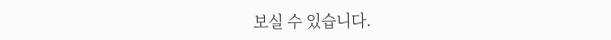보실 수 있습니다.